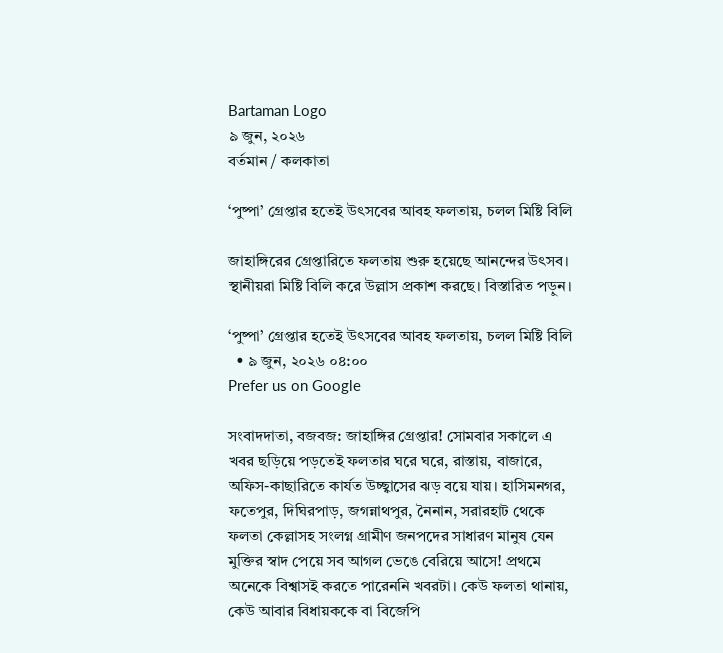Bartaman Logo
৯ জুন, ২০২৬
বর্তমান / কলকাতা

‘পুষ্পা’ গ্রেপ্তার হতেই উৎসবের আবহ ফলতায়, চলল মিষ্টি বিলি

জাহাঙ্গিরের গ্রেপ্তারিতে ফলতায় শুরু হয়েছে আনন্দের উৎসব। স্থানীয়রা মিষ্টি বিলি করে উল্লাস প্রকাশ করছে। বিস্তারিত পড়ুন।

‘পুষ্পা’ গ্রেপ্তার হতেই উৎসবের আবহ ফলতায়, চলল মিষ্টি বিলি
  • ৯ জুন, ২০২৬ ০৪:০০
Prefer us on Google

সংবাদদাতা, বজবজ: জাহাঙ্গির গ্রেপ্তার! সোমবার সকালে এ খবর ছড়িয়ে পড়তেই ফলতার ঘরে ঘরে, রাস্তায়, বাজারে, অফিস-কাছারিতে কার্যত উচ্ছ্বাসের ঝড় বয়ে যায়। হাসিমনগর, ফতেপুর, দিঘিরপাড়, জগন্নাথপুর, নৈনান, সরারহাট থেকে ফলতা কেল্লাসহ সংলগ্ন গ্রামীণ জনপদের সাধারণ মানুষ যেন মুক্তির স্বাদ পেয়ে সব আগল ভেঙে বেরিয়ে আসে! প্রথমে অনেকে বিশ্বাসই করতে পারেননি খবরটা। কেউ ফলতা থানায়, কেউ আবার বিধায়ককে বা বিজেপি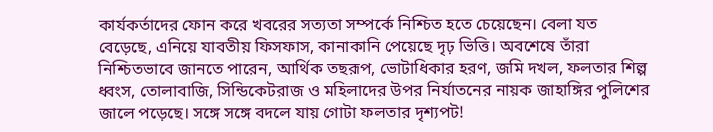কার্যকর্তাদের ফোন করে খবরের সত্যতা সম্পর্কে নিশ্চিত হতে চেয়েছেন। বেলা যত বেড়েছে, এনিয়ে যাবতীয় ফিসফাস, কানাকানি পেয়েছে দৃঢ় ভিত্তি। অবশেষে তাঁরা নিশ্চিতভাবে জানতে পারেন, আর্থিক তছরূপ, ভোটাধিকার হরণ, জমি দখল, ফলতার শিল্প ধ্বংস, তোলাবাজি, সিন্ডিকেটরাজ ও মহিলাদের উপর নির্যাতনের নায়ক জাহাঙ্গির পুলিশের জালে পড়েছে। সঙ্গে সঙ্গে বদলে যায় গোটা ফলতার দৃশ্যপট!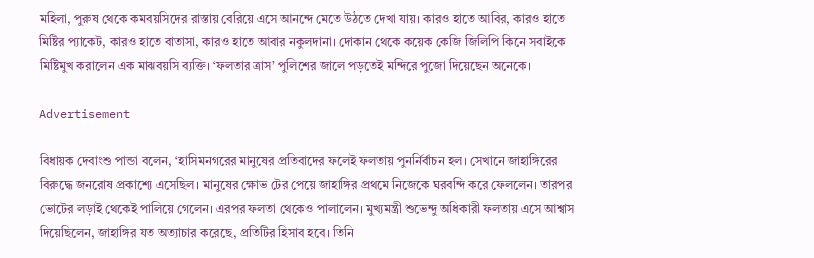মহিলা, পুরুষ থেকে কমবয়সিদের রাস্তায় বেরিয়ে এসে আনন্দে মেতে উঠতে দেখা যায়। কারও হাতে আবির, কারও হাতে মিষ্টির প্যাকেট, কারও হাতে বাতাসা, কারও হাতে আবার নকুলদানা। দোকান থেকে কয়েক কেজি জিলিপি কিনে সবাইকে মিষ্টিমুখ করালেন এক মাঝবয়সি ব্যক্তি। ‘ফলতার ত্রাস’ পুলিশের জালে পড়তেই মন্দিরে পুজো দিয়েছেন অনেকে।

Advertisement

বিধায়ক দেবাংশু পান্ডা বলেন, ‘হাসিমনগরের মানুষের প্রতিবাদের ফলেই ফলতায় পুনর্নির্বাচন হল। সেখানে জাহাঙ্গিরের বিরুদ্ধে জনরোষ প্রকাশ্যে এসেছিল। মানুষের ক্ষোভ টের পেয়ে জাহাঙ্গির প্রথমে নিজেকে ঘরবন্দি করে ফেললেন। তারপর ভোটের লড়াই থেকেই পালিয়ে গেলেন। এরপর ফলতা থেকেও পালালেন। মুখ্যমন্ত্রী শুভেন্দু অধিকারী ফলতায় এসে আশ্বাস দিয়েছিলেন, জাহাঙ্গির যত অত্যাচার করেছে, প্রতিটির হিসাব হবে। তিনি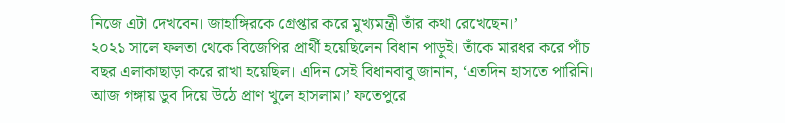নিজে এটা দেখবেন। জাহাঙ্গিরকে গ্রেপ্তার করে মুখ্যমন্ত্রী তাঁর কথা রেখেছেন।’
২০২১ সালে ফলতা থেকে বিজেপির প্রার্থী হয়েছিলেন বিধান পাড়ুই। তাঁকে মারধর করে পাঁচ বছর এলাকাছাড়া করে রাখা হয়েছিল। এদিন সেই বিধানবাবু জানান, ‘এতদিন হাসতে পারিনি। আজ গঙ্গায় ডুব দিয়ে উঠে প্রাণ খুলে হাসলাম।’ ফতেপুরে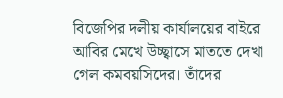বিজেপির দলীয় কার্যালয়ের বাইরে আবির মেখে উচ্ছ্বাসে মাততে দেখা গেল কমবয়সিদের। তাঁদের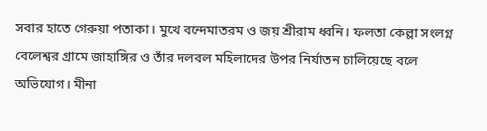সবার হাতে গেরুয়া পতাকা। মুখে বন্দেমাতরম ও জয় শ্রীরাম ধ্বনি। ফলতা কেল্লা সংলগ্ন বেলেশ্বর গ্রামে জাহাঙ্গির ও তাঁর দলবল মহিলাদের উপর নির্যাতন চালিয়েছে বলে অভিযোগ। মীনা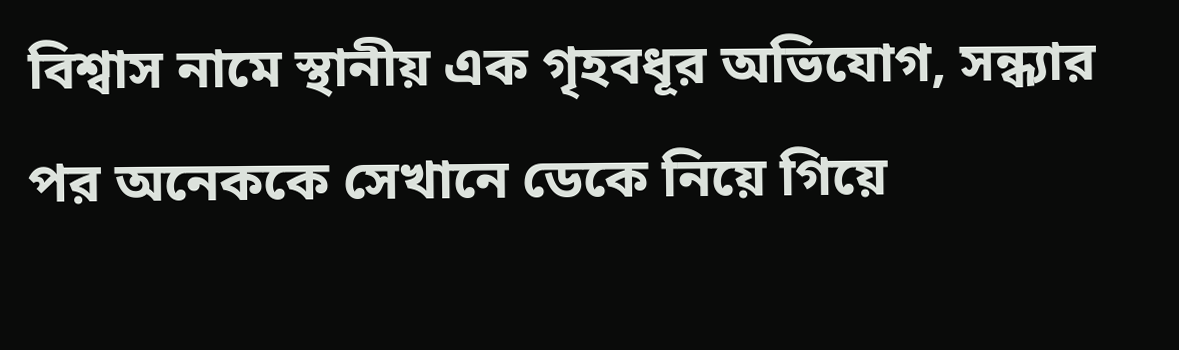বিশ্বাস নামে স্থানীয় এক গৃহবধূর অভিযোগ, সন্ধ্যার পর অনেককে সেখানে ডেকে নিয়ে গিয়ে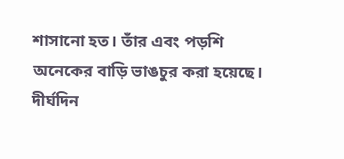শাসানো হত। তাঁর এবং পড়শি অনেকের বাড়ি ভাঙচুর করা হয়েছে। দীর্ঘদিন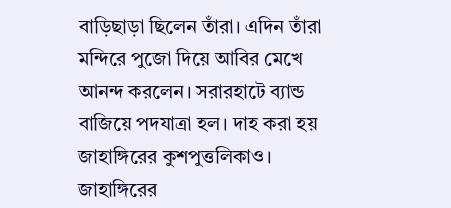বাড়িছাড়া ছিলেন তাঁরা। এদিন তাঁরা মন্দিরে পুজো দিয়ে আবির মেখে আনন্দ করলেন। সরারহাটে ব্যান্ড বাজিয়ে পদযাত্রা হল। দাহ করা হয় জাহাঙ্গিরের কুশপুত্তলিকাও। জাহাঙ্গিরের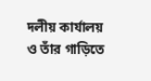দলীয় কার্যালয় ও তাঁর গাড়িতে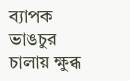ব্যাপক ভাঙচুর চালায় ক্ষুব্ধ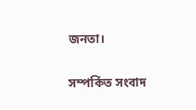জনতা।

সম্পর্কিত সংবাদ